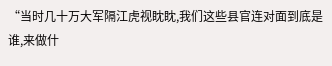“当时几十万大军隔江虎视眈眈,我们这些县官连对面到底是谁,来做什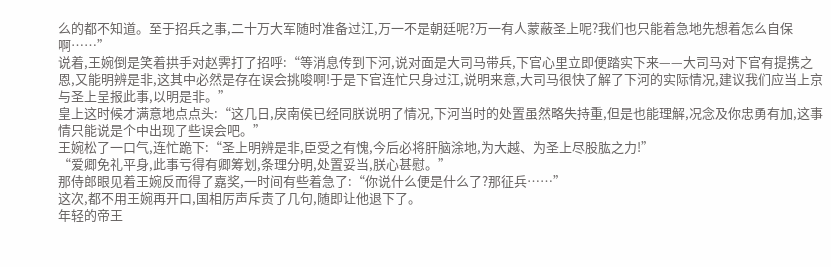么的都不知道。至于招兵之事,二十万大军随时准备过江,万一不是朝廷呢?万一有人蒙蔽圣上呢?我们也只能着急地先想着怎么自保啊……”
说着,王婉倒是笑着拱手对赵霁打了招呼:“等消息传到下河,说对面是大司马带兵,下官心里立即便踏实下来——大司马对下官有提携之恩,又能明辨是非,这其中必然是存在误会挑唆啊!于是下官连忙只身过江,说明来意,大司马很快了解了下河的实际情况,建议我们应当上京与圣上呈报此事,以明是非。”
皇上这时候才满意地点点头:“这几日,戾南侯已经同朕说明了情况,下河当时的处置虽然略失持重,但是也能理解,况念及你忠勇有加,这事情只能说是个中出现了些误会吧。”
王婉松了一口气,连忙跪下:“圣上明辨是非,臣受之有愧,今后必将肝脑涂地,为大越、为圣上尽股肱之力!”
“爱卿免礼平身,此事亏得有卿筹划,条理分明,处置妥当,朕心甚慰。”
那侍郎眼见着王婉反而得了嘉奖,一时间有些着急了:“你说什么便是什么了?那征兵……”
这次,都不用王婉再开口,国相厉声斥责了几句,随即让他退下了。
年轻的帝王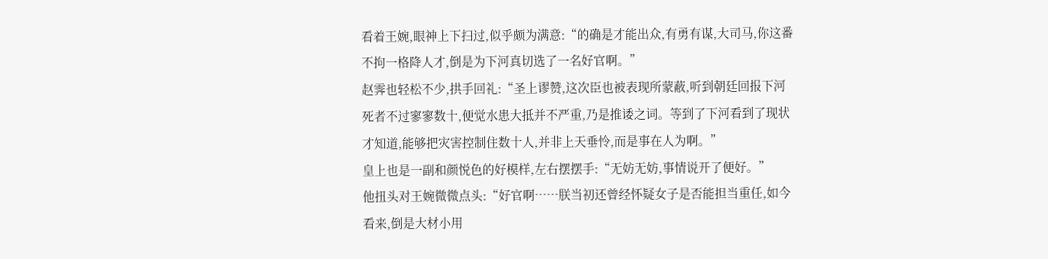看着王婉,眼神上下扫过,似乎颇为满意:“的确是才能出众,有勇有谋,大司马,你这番不拘一格降人才,倒是为下河真切选了一名好官啊。”
赵霁也轻松不少,拱手回礼:“圣上谬赞,这次臣也被表现所蒙蔽,听到朝廷回报下河死者不过寥寥数十,便觉水患大抵并不严重,乃是推诿之词。等到了下河看到了现状才知道,能够把灾害控制住数十人,并非上天垂怜,而是事在人为啊。”
皇上也是一副和颜悦色的好模样,左右摆摆手:“无妨无妨,事情说开了便好。”
他扭头对王婉微微点头:“好官啊……朕当初还曾经怀疑女子是否能担当重任,如今看来,倒是大材小用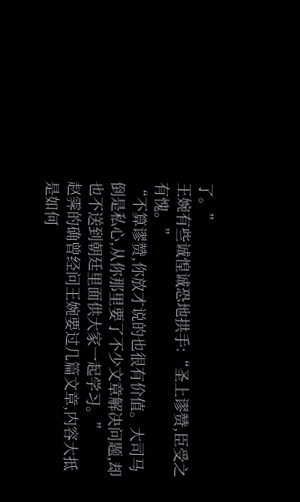了。”
王婉有些诚惶诚恐地拱手:“圣上谬赞,臣受之有愧。”
“不算谬赞,你放才说的也很有价值。大司马倒是私心,从你那里要了不少文章解决问题,却也不送到朝廷里面供大家一起学习。”
赵霁的确曾经问王婉要过几篇文章,内容大抵是如何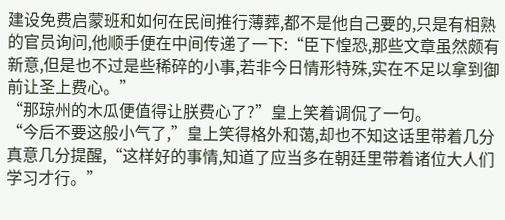建设免费启蒙班和如何在民间推行薄葬,都不是他自己要的,只是有相熟的官员询问,他顺手便在中间传递了一下:“臣下惶恐,那些文章虽然颇有新意,但是也不过是些稀碎的小事,若非今日情形特殊,实在不足以拿到御前让圣上费心。”
“那琼州的木瓜便值得让朕费心了?”皇上笑着调侃了一句。
“今后不要这般小气了,”皇上笑得格外和蔼,却也不知这话里带着几分真意几分提醒,“这样好的事情,知道了应当多在朝廷里带着诸位大人们学习才行。”